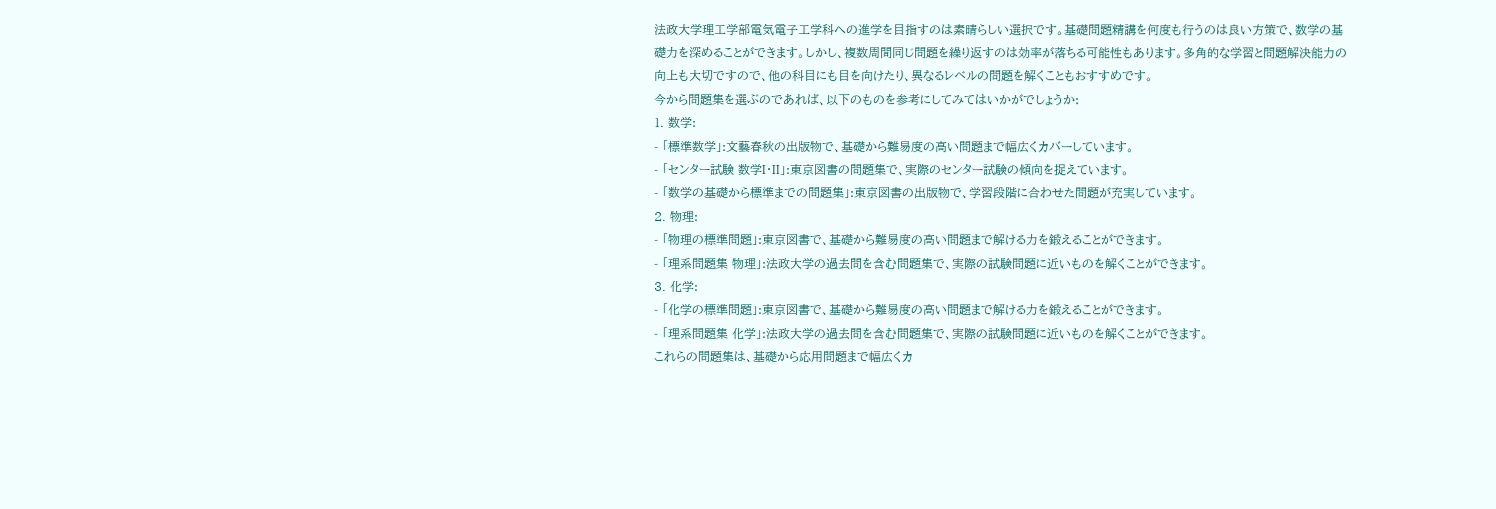法政大学理工学部電気電子工学科への進学を目指すのは素晴らしい選択です。基礎問題精講を何度も行うのは良い方策で、数学の基礎力を深めることができます。しかし、複数周間同じ問題を繰り返すのは効率が落ちる可能性もあります。多角的な学習と問題解決能力の向上も大切ですので、他の科目にも目を向けたり、異なるレベルの問題を解くこともおすすめです。
今から問題集を選ぶのであれば、以下のものを参考にしてみてはいかがでしょうか:
1. 数学:
- 「標準数学」:文藝春秋の出版物で、基礎から難易度の高い問題まで幅広くカバーしています。
- 「センター試験 数学I・II」:東京図書の問題集で、実際のセンター試験の傾向を捉えています。
- 「数学の基礎から標準までの問題集」:東京図書の出版物で、学習段階に合わせた問題が充実しています。
2. 物理:
- 「物理の標準問題」:東京図書で、基礎から難易度の高い問題まで解ける力を鍛えることができます。
- 「理系問題集 物理」:法政大学の過去問を含む問題集で、実際の試験問題に近いものを解くことができます。
3. 化学:
- 「化学の標準問題」:東京図書で、基礎から難易度の高い問題まで解ける力を鍛えることができます。
- 「理系問題集 化学」:法政大学の過去問を含む問題集で、実際の試験問題に近いものを解くことができます。
これらの問題集は、基礎から応用問題まで幅広くカ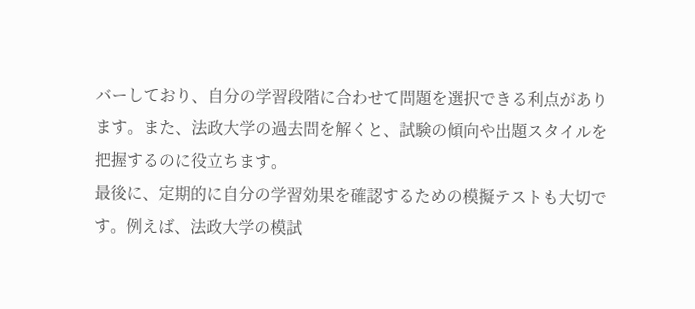バーしており、自分の学習段階に合わせて問題を選択できる利点があります。また、法政大学の過去問を解くと、試験の傾向や出題スタイルを把握するのに役立ちます。
最後に、定期的に自分の学習効果を確認するための模擬テストも大切です。例えば、法政大学の模試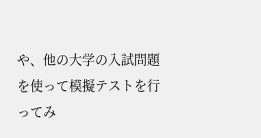や、他の大学の入試問題を使って模擬テストを行ってみ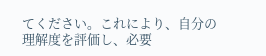てください。これにより、自分の理解度を評価し、必要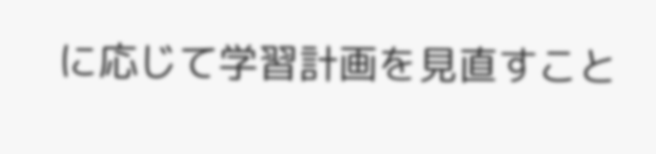に応じて学習計画を見直すこと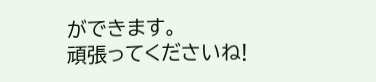ができます。
頑張ってくださいね!